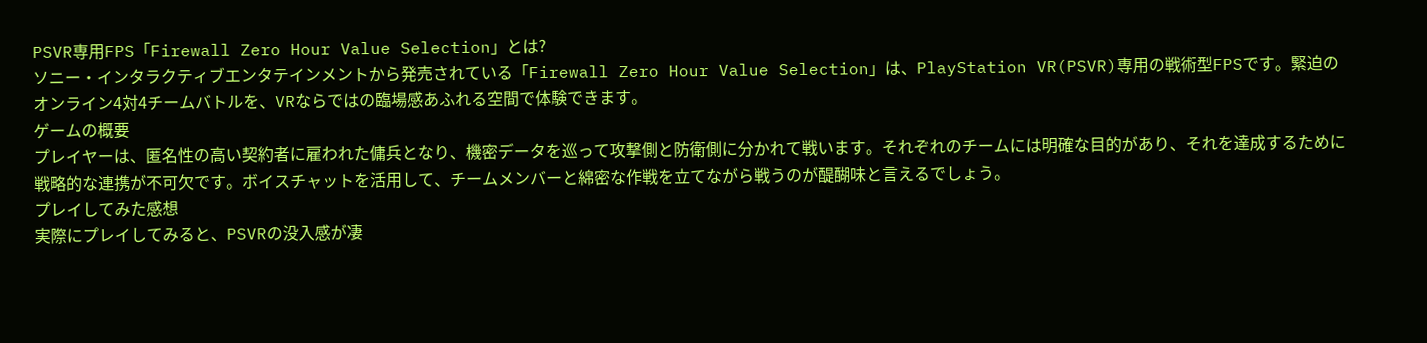PSVR専用FPS「Firewall Zero Hour Value Selection」とは?
ソニー・インタラクティブエンタテインメントから発売されている「Firewall Zero Hour Value Selection」は、PlayStation VR(PSVR)専用の戦術型FPSです。緊迫のオンライン4対4チームバトルを、VRならではの臨場感あふれる空間で体験できます。
ゲームの概要
プレイヤーは、匿名性の高い契約者に雇われた傭兵となり、機密データを巡って攻撃側と防衛側に分かれて戦います。それぞれのチームには明確な目的があり、それを達成するために戦略的な連携が不可欠です。ボイスチャットを活用して、チームメンバーと綿密な作戦を立てながら戦うのが醍醐味と言えるでしょう。
プレイしてみた感想
実際にプレイしてみると、PSVRの没入感が凄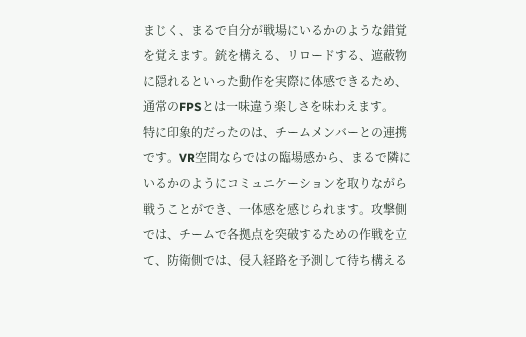まじく、まるで自分が戦場にいるかのような錯覚を覚えます。銃を構える、リロードする、遮蔽物に隠れるといった動作を実際に体感できるため、通常のFPSとは一味違う楽しさを味わえます。
特に印象的だったのは、チームメンバーとの連携です。VR空間ならではの臨場感から、まるで隣にいるかのようにコミュニケーションを取りながら戦うことができ、一体感を感じられます。攻撃側では、チームで各拠点を突破するための作戦を立て、防衛側では、侵入経路を予測して待ち構える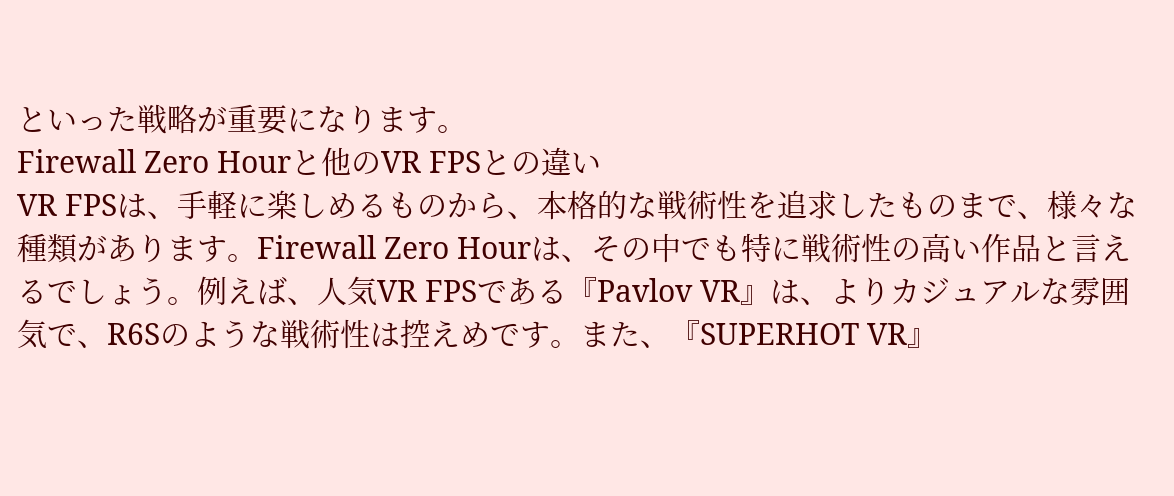といった戦略が重要になります。
Firewall Zero Hourと他のVR FPSとの違い
VR FPSは、手軽に楽しめるものから、本格的な戦術性を追求したものまで、様々な種類があります。Firewall Zero Hourは、その中でも特に戦術性の高い作品と言えるでしょう。例えば、人気VR FPSである『Pavlov VR』は、よりカジュアルな雰囲気で、R6Sのような戦術性は控えめです。また、『SUPERHOT VR』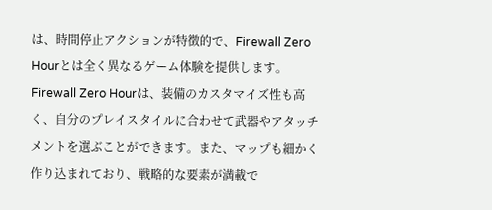は、時間停止アクションが特徴的で、Firewall Zero Hourとは全く異なるゲーム体験を提供します。
Firewall Zero Hourは、装備のカスタマイズ性も高く、自分のプレイスタイルに合わせて武器やアタッチメントを選ぶことができます。また、マップも細かく作り込まれており、戦略的な要素が満載で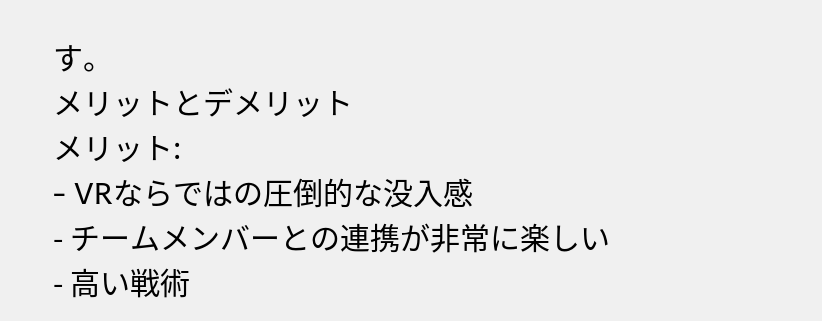す。
メリットとデメリット
メリット:
- VRならではの圧倒的な没入感
- チームメンバーとの連携が非常に楽しい
- 高い戦術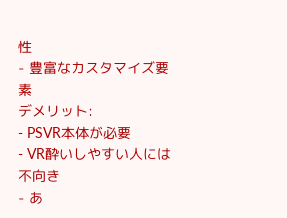性
- 豊富なカスタマイズ要素
デメリット:
- PSVR本体が必要
- VR酔いしやすい人には不向き
- あ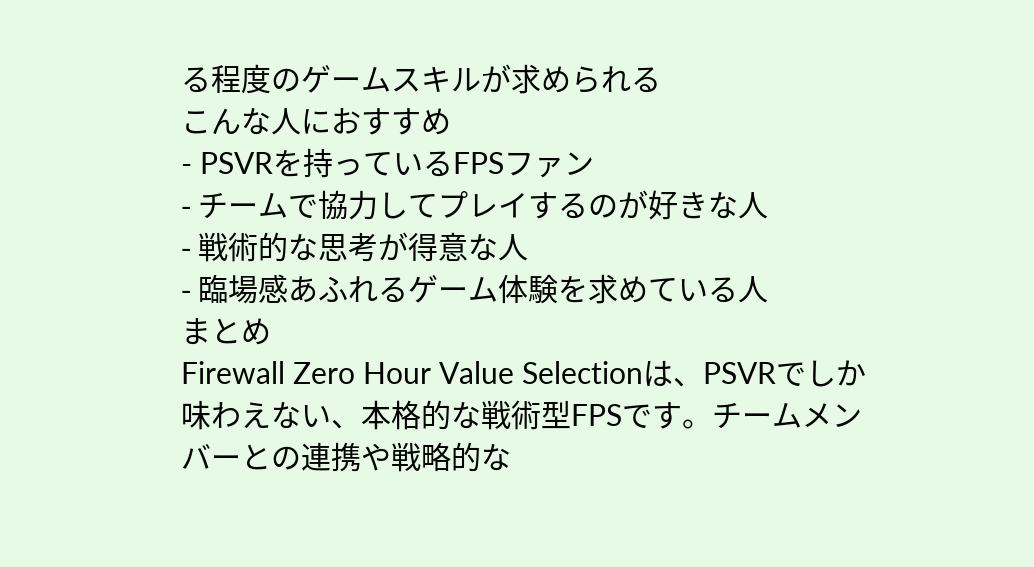る程度のゲームスキルが求められる
こんな人におすすめ
- PSVRを持っているFPSファン
- チームで協力してプレイするのが好きな人
- 戦術的な思考が得意な人
- 臨場感あふれるゲーム体験を求めている人
まとめ
Firewall Zero Hour Value Selectionは、PSVRでしか味わえない、本格的な戦術型FPSです。チームメンバーとの連携や戦略的な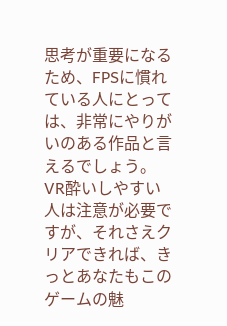思考が重要になるため、FPSに慣れている人にとっては、非常にやりがいのある作品と言えるでしょう。VR酔いしやすい人は注意が必要ですが、それさえクリアできれば、きっとあなたもこのゲームの魅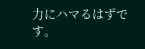力にハマるはずです。